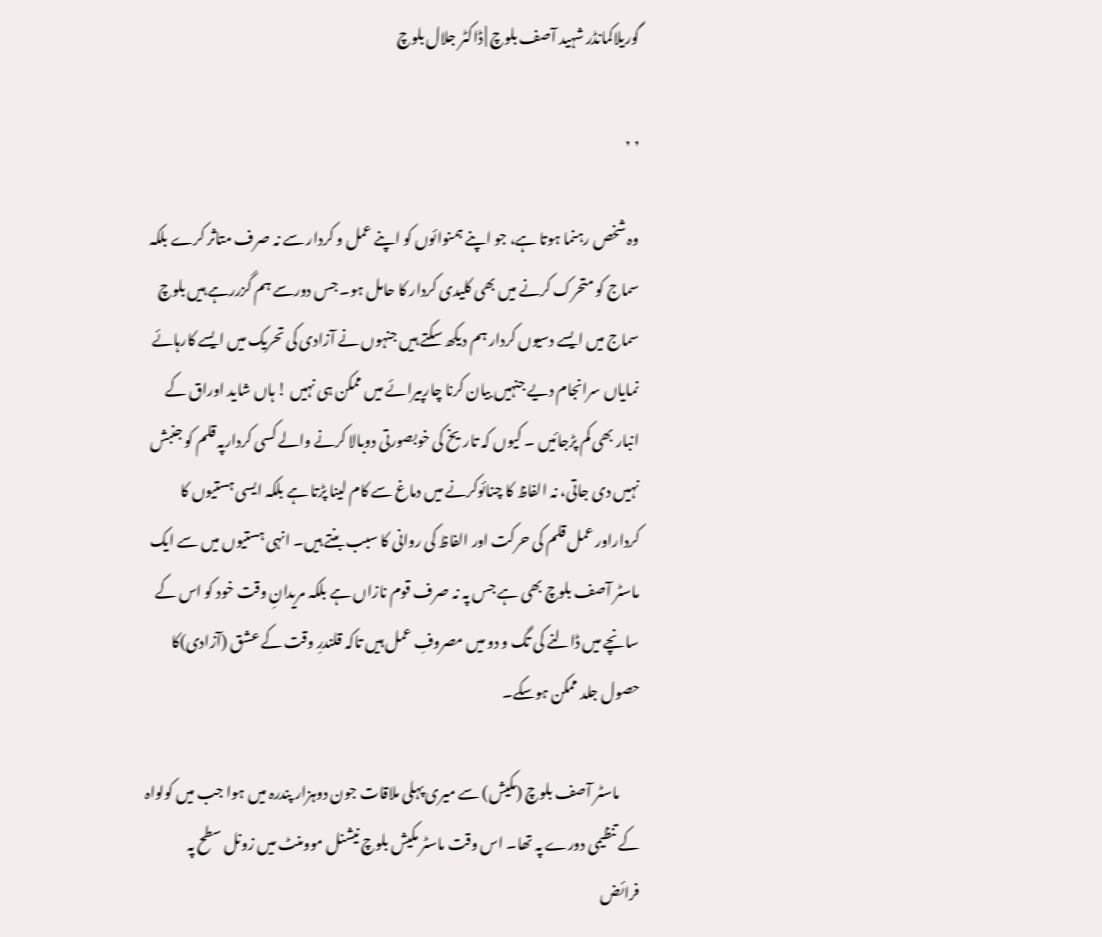گوریلاکمانڈر شہید آصف بلوچ | ڈاکٹر جلال بلوچ

, ,

وہ شخص رہنما ہوتا ہے، جو اپنے ہمنوائوں کو اپنے عمل و کردار سے نہ صرف متاثر کرے بلکہ سماج کو متحرک کرنے میں بھی کلیدی کردار کا حامل ہو۔ جس دورسے ہم گزررہے ہیں بلوچ سماج میں ایسے دسیوں کردار ہم دیکھ سکتے ہیں جنہوں نے آزادی کی تحریک میں ایسے کارہائے نمایاں سرانجام دیے جنہیں بیان کرنا چارپیرائے میں ممکن ہی نہیں ! ہاں شاید اوراق کے انبار بھی کم پڑجائیں ۔ کیوں کہ تاریخ کی خوبصورتی دوبالا کرنے والے کسی کردارپہ قلم کو جنبش نہیں دی جاتی، نہ الفاظ کا چنائوکرنے میں دماغ سے کام لینا پڑتا ہے بلکہ ایسی ہستیوں کا کرداراور عمل قلم کی حرکت اور الفاظ کی روانی کا سبب بنتے ہیں۔ انہی ہستیوں میں سے ایک ماسٹر آصف بلوچ بھی ہے جس پہ نہ صرف قوم نازاں ہے بلکہ مریدانِ وقت خود کو اس کے سانچے میں ڈالنے کی تگ و دو میں مصروفِ عمل ہیں تاکہ قلندرِ وقت کے عشق (آزادی)کا حصول جلد ممکن ہوسکے۔

       ماسٹر آصف بلوچ (مکیش) سے میری پہلی ملاقات جون دوہزار پندرہ میں ہوا جب میں کولواہ کے تنظیمی دورے پہ تھا۔ اس وقت ماسٹر مکیش بلوچ نیشنل موومنٹ میں زونل سطح پہ فرائض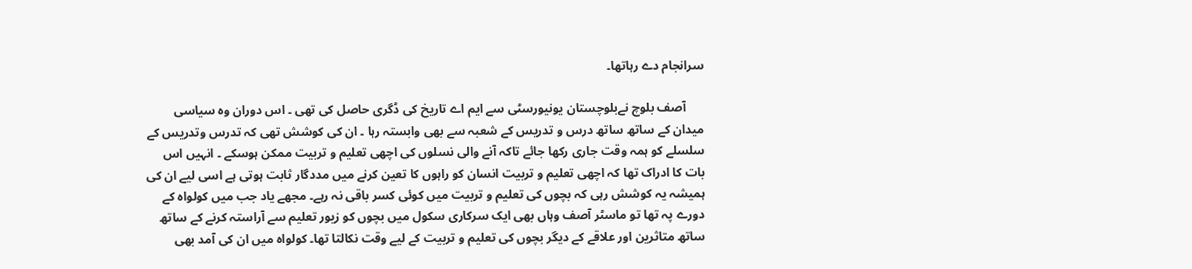سرانجام دے رہاتھا۔

      آصف بلوچ نےبلوچستان یونیورسٹی سے ایم اے تاریخ کی ڈگری حاصل کی تھی ۔ اس دوران وہ سیاسی میدان کے ساتھ ساتھ درس و تدریس کے شعبہ سے بھی وابستہ رہا ۔ ان کی کوشش تھی کہ تدرس وتدریس کے سلسلے کو ہمہ وقت جاری رکھا جائے تاکہ آنے والی نسلوں کی اچھی تعلیم و تربیت ممکن ہوسکے ۔ انہیں اس بات کا ادراک تھا کہ اچھی تعلیم و تربیت انسان کو راہوں کا تعین کرنے میں مددگار ثابت ہوتی ہے اسی لیے ان کی ہمیشہ یہ کوشش رہی کہ بچوں کی تعلیم و تربیت میں کوئی کسر باقی نہ رہے۔ مجھے یاد جب میں کولواہ کے دورے پہ تھا تو ماسٹر آصف وہاں بھی ایک سرکاری سکول میں بچوں کو زیور تعلیم سے آراستہ کرنے کے ساتھ ساتھ متاثرین اور علاقے کے دیگر بچوں کی تعلیم و تربیت کے لیے وقت نکالتا تھا۔ کولواہ میں ان کی آمد بھی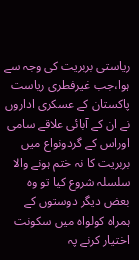ریاستی بربریت کی وجہ سے ہوا،جب غیرفطری ریاست پاکستان کے عسکری اداروں نے ان کے آبائی علاقے سامی اوراس کے گردونواع میں بربریت کا نہ ختم ہونے والا سلسلہ شروع کیا تو وہ بعض دیگر دوستوں کے ہمراہ کولواہ میں سکونت اختیار کرنے پہ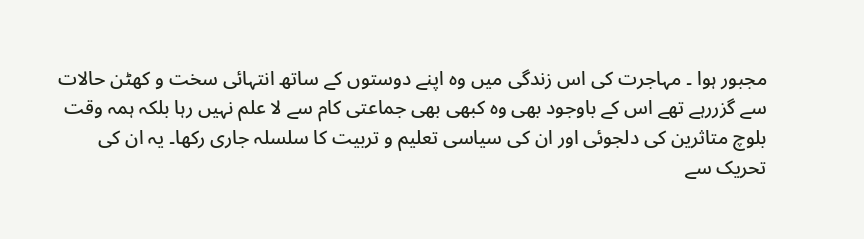مجبور ہوا ۔ مہاجرت کی اس زندگی میں وہ اپنے دوستوں کے ساتھ انتہائی سخت و کھٹن حالات سے گزررہے تھے اس کے باوجود بھی وہ کبھی بھی جماعتی کام سے لا علم نہیں رہا بلکہ ہمہ وقت بلوچ متاثرین کی دلجوئی اور ان کی سیاسی تعلیم و تربیت کا سلسلہ جاری رکھا۔ یہ ان کی تحریک سے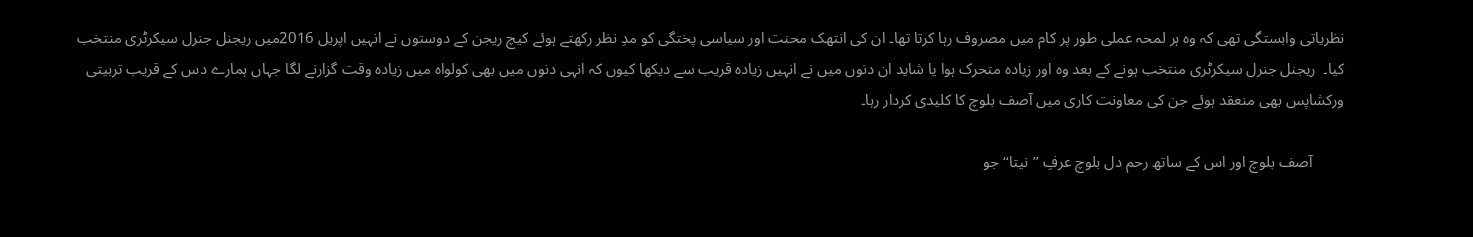نظریاتی وابستگی تھی کہ وہ ہر لمحہ عملی طور پر کام میں مصروف رہا کرتا تھا۔ ان کی انتھک محنت اور سیاسی پختگی کو مدِ نظر رکھتے ہوئے کیچ ریجن کے دوستوں نے انہیں اپریل 2016میں ریجنل جنرل سیکرٹری منتخب کیا۔  ریجنل جنرل سیکرٹری منتخب ہونے کے بعد وہ اور زیادہ متحرک ہوا یا شاید ان دنوں میں نے انہیں زیادہ قریب سے دیکھا کیوں کہ انہی دنوں میں بھی کولواہ میں زیادہ وقت گزارنے لگا جہاں ہمارے دس کے قریب تربیتی ورکشاپس بھی منعقد ہوئے جن کی معاونت کاری میں آصف بلوچ کا کلیدی کردار رہا۔

        آصف بلوچ اور اس کے ساتھ رحم دل بلوچ عرفِ ’’نیتا‘‘ جو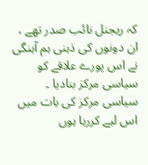کہ ریجنل نائب صدر تھے ، ان دونوں کی ذہنی ہم آہنگی نے اس پورے علاقے کو سیاسی مرکز بنادیا ۔  سیاسی مرکز کی بات میں اس لیے کررہا ہوں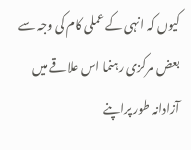کیوں کہ انہی کے عملی کام کی وجہ سے بعض مرکزی رہنما اس علاقے میں آزادانہ طور پراپنے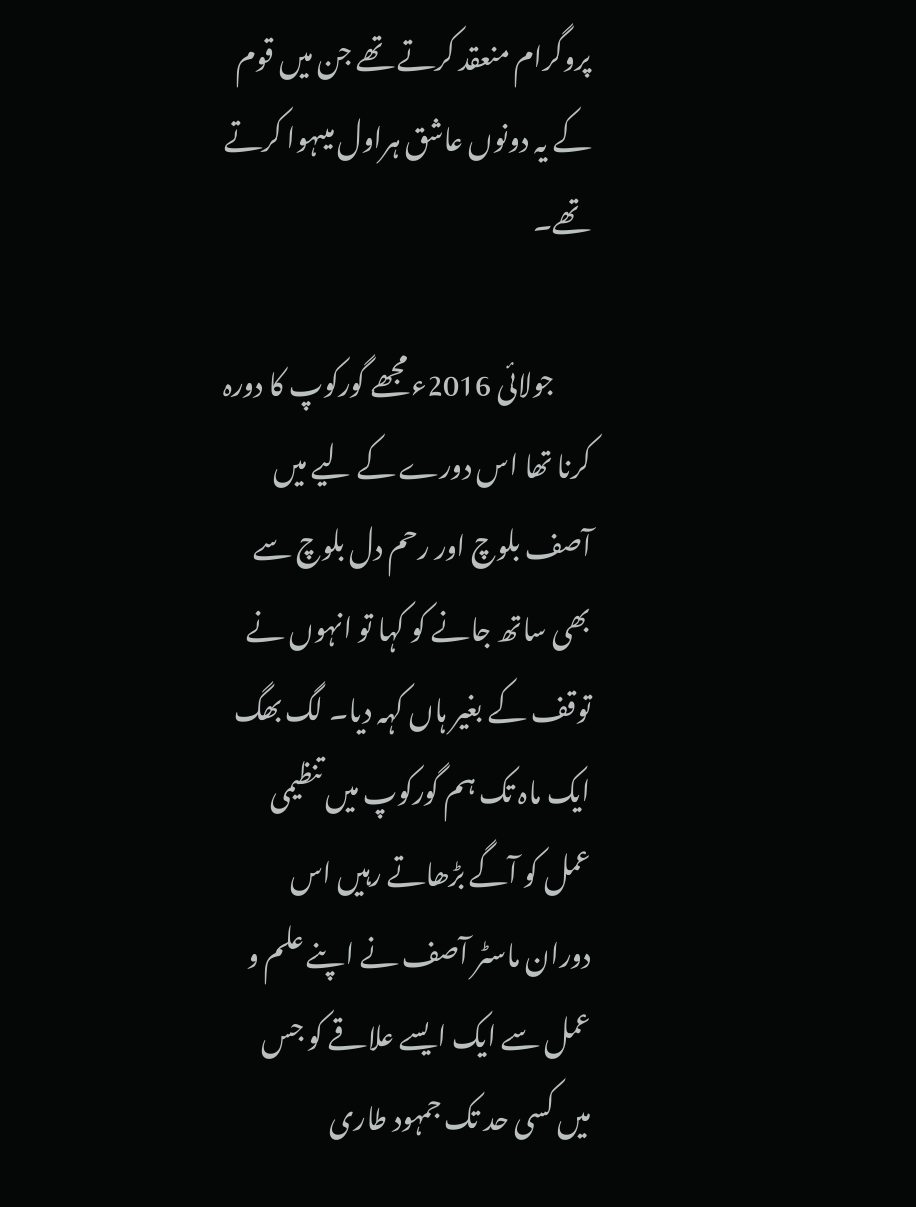پروگرام منعقد کرتے تھے جن میں قوم کے یہ دونوں عاشق ہراول میںہوا کرتے تھے۔

       جولائی 2016ء مجھے گورکوپ کا دورہ کرنا تھا اس دورے کے لیے میں آصف بلوچ اور رحم دل بلوچ سے بھی ساتھ جانے کو کہا تو انہوں نے توقف کے بغیر ہاں کہہ دیا۔ لگ بھگ ایک ماہ تک ہم گورکوپ میں تنظیمی عمل کو آگے بڑھاتے رہیں اس دوران ماسٹر آصف نے اپنے علم و عمل سے ایک ایسے علاقے کو جس میں کسی حد تک جمہود طاری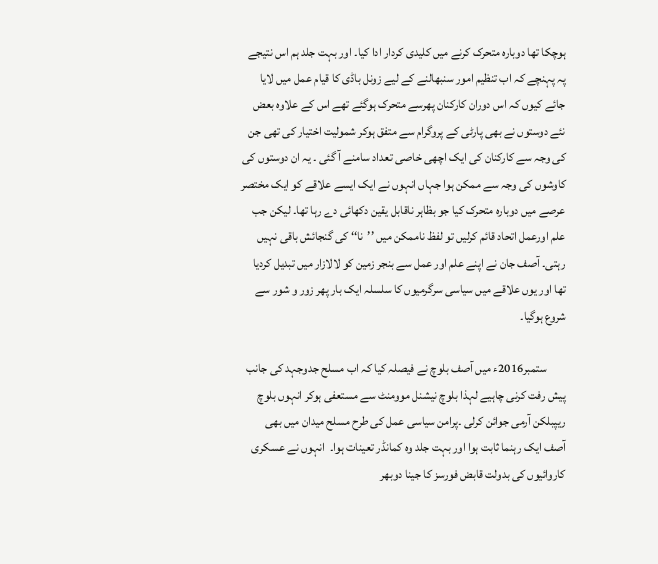ہوچکا تھا دوبارہ متحرک کرنے میں کلیدی کردار ادا کیا۔ اور بہت جلد ہم اس نتیجے پہ پہنچے کہ اب تنظیم امور سنبھالنے کے لیے زونل باڈی کا قیام عمل میں لایا جائے کیوں کہ اس دوران کارکنان پھرسے متحرک ہوگئے تھے اس کے علاوہ بعض نئے دوستوں نے بھی پارٹی کے پروگرام سے متفق ہوکر شمولیت اختیار کی تھی جن کی وجہ سے کارکنان کی ایک اچھی خاصی تعداد سامنے آ گئی ۔ یہ ان دوستوں کی کاوشوں کی وجہ سے ممکن ہوا جہاں انہوں نے ایک ایسے علاقے کو ایک مختصر عرصے میں دوبارہ متحرک کیا جو بظاہر ناقابل یقین دکھائی دے رہا تھا۔ لیکن جب علم اورعمل اتحاد قائم کرلیں تو لفظ ناممکن میں ’’نا‘‘ کی گنجائش باقی نہیں رہتی۔ آصف جان نے اپنے علم اور عمل سے بنجر زمین کو لالازار میں تبدیل کردیا تھا اور یوں علاقے میں سیاسی سرگرمیوں کا سلسلہ ایک بار پھر زور و شور سے شروع ہوگیا۔

        ستمبر2016ء میں آصف بلوچ نے فیصلہ کیا کہ اب مسلح جدوجہد کی جانب پیش رفت کرنی چاہیے لہذا بلوچ نیشنل موومنٹ سے مستعفی ہوکر انہوں بلوچ ریپبلکن آرمی جوائن کرلی ۔پرامن سیاسی عمل کی طرح مسلح میدان میں بھی آصف ایک رہنما ثابت ہوا اور بہت جلد وہ کمانڈر تعینات ہوا۔  انہوں نے عسکری کاروائیوں کی بدولت قابض فورسز کا جینا دوبھر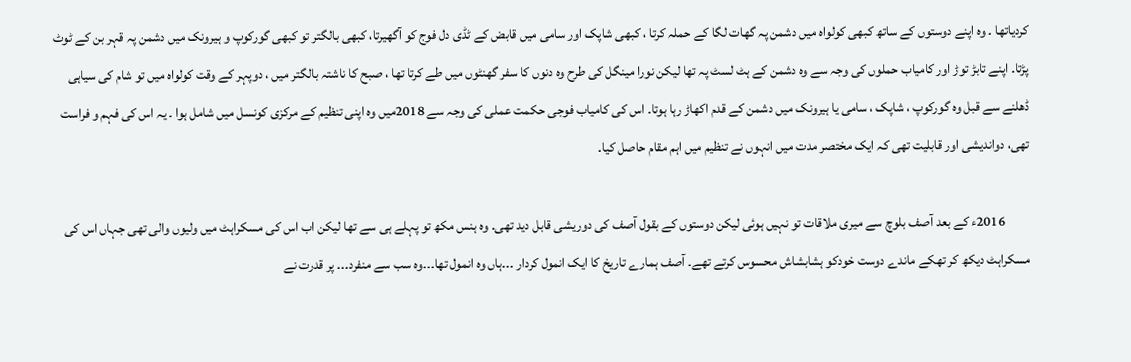کردیاتھا ۔ وہ اپنے دوستوں کے ساتھ کبھی کولواہ میں دشمن پہ گھات لگا کے حملہ کرتا ، کبھی شاپک اور سامی میں قابض کے ٹڈی دل فوج کو آگھیرتا، کبھی بالگتر تو کبھی گورکوپ و ہیرونک میں دشمن پہ قہر بن کے ٹوٹ پڑتا۔ اپنے تابڑ توڑ اور کامیاب حملوں کی وجہ سے وہ دشمن کے ہٹ لسٹ پہ تھا لیکن نورا مینگل کی طرح وہ دنوں کا سفر گھنٹوں میں طے کرتا تھا ، صبح کا ناشتہ بالگتر میں ، دوپہر کے وقت کولواہ میں تو شام کی سیاہی ڈھلنے سے قبل وہ گورکوپ ، شاپک ، سامی یا ہیرونک میں دشمن کے قدم اکھاڑ رہا ہوتا۔ اس کی کامیاب فوجی حکمت عملی کی وجہ سے 2018میں وہ اپنی تنظیم کے مرکزی کونسل میں شامل ہوا ۔ یہ اس کی فہم و فراست تھی، دواندیشی اور قابلیت تھی کہ ایک مختصر مدت میں انہوں نے تنظیم میں اہم مقام حاصل کیا۔

         2016ء کے بعد آصف بلوچ سے میری ملاقات تو نہیں ہوئی لیکن دوستوں کے بقول آصف کی دوریشی قابل دید تھی۔ وہ ہنس مکھ تو پہلے ہی سے تھا لیکن اب اس کی مسکراہٹ میں ولیوں والی تھی جہاں اس کی مسکراہٹ دیکھ کر تھکے ماندے دوست خودکو ہشابشاش محسوس کرتے تھے۔ آصف ہمارے تاریخ کا ایک انمول کردار ۔۔۔ہاں وہ انمول تھا۔۔۔وہ سب سے منفرد۔۔۔ پر قدرت نے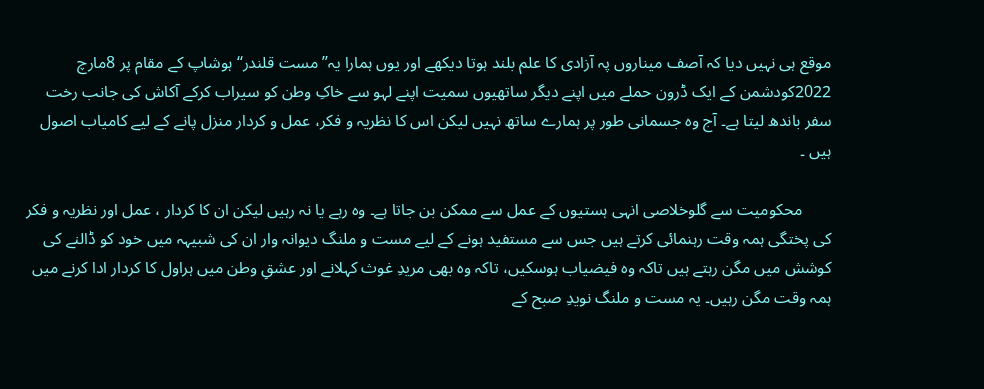موقع ہی نہیں دیا کہ آصف میناروں پہ آزادی کا علم بلند ہوتا دیکھے اور یوں ہمارا یہ’’ مست قلندر‘‘ ہوشاپ کے مقام پر 8مارچ 2022کودشمن کے ایک ڈرون حملے میں اپنے دیگر ساتھیوں سمیت اپنے لہو سے خاکِ وطن کو سیراب کرکے آکاش کی جانب رخت سفر باندھ لیتا ہے۔ آج وہ جسمانی طور پر ہمارے ساتھ نہیں لیکن اس کا نظریہ و فکر، عمل و کردار منزل پانے کے لیے کامیاب اصول ہیں ۔

       محکومیت سے گلوخلاصی انہی ہستیوں کے عمل سے ممکن بن جاتا ہے۔ وہ رہے یا نہ رہیں لیکن ان کا کردار ، عمل اور نظریہ و فکر کی پختگی ہمہ وقت رہنمائی کرتے ہیں جس سے مستفید ہونے کے لیے مست و ملنگ دیوانہ وار ان کی شبیہہ میں خود کو ڈالنے کی کوشش میں مگن رہتے ہیں تاکہ وہ فیضیاب ہوسکیں، تاکہ وہ بھی مریدِ غوث کہلانے اور عشقِ وطن میں ہراول کا کردار ادا کرنے میں ہمہ وقت مگن رہیں۔ یہ مست و ملنگ نویدِ صبح کے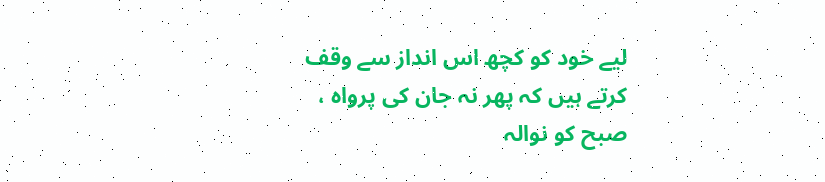لیے خود کو کچھ اس انداز سے وقف کرتے ہیں کہ پھر نہ جان کی پرواہ ، صبح کو نوالہ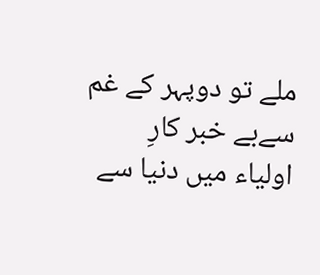ملے تو دوپہر کے غم سےبے خبر کارِ اولیاء میں دنیا سے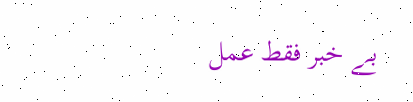بے خبر فقط عمل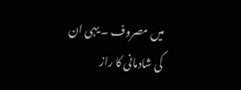میں مصروف ۔ یہی ان کی شادمانی کا راز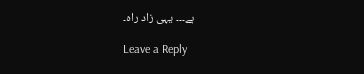ہے۔۔۔ یہی زاد راہ۔

Leave a Reply